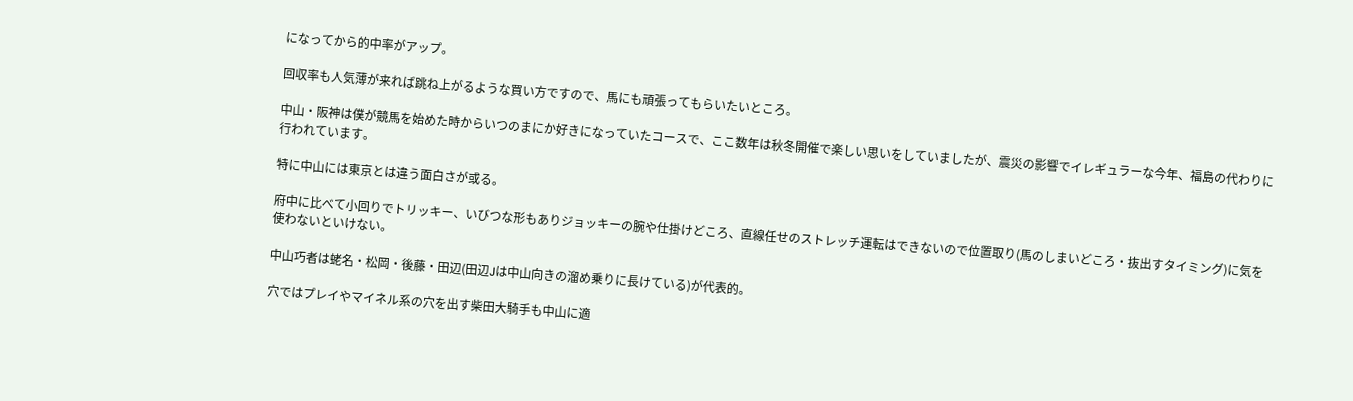になってから的中率がアップ。

回収率も人気薄が来れば跳ね上がるような買い方ですので、馬にも頑張ってもらいたいところ。

中山・阪神は僕が競馬を始めた時からいつのまにか好きになっていたコースで、ここ数年は秋冬開催で楽しい思いをしていましたが、震災の影響でイレギュラーな今年、福島の代わりに行われています。

特に中山には東京とは違う面白さが或る。

府中に比べて小回りでトリッキー、いびつな形もありジョッキーの腕や仕掛けどころ、直線任せのストレッチ運転はできないので位置取り(馬のしまいどころ・抜出すタイミング)に気を使わないといけない。

中山巧者は蛯名・松岡・後藤・田辺(田辺Jは中山向きの溜め乗りに長けている)が代表的。

穴ではプレイやマイネル系の穴を出す柴田大騎手も中山に適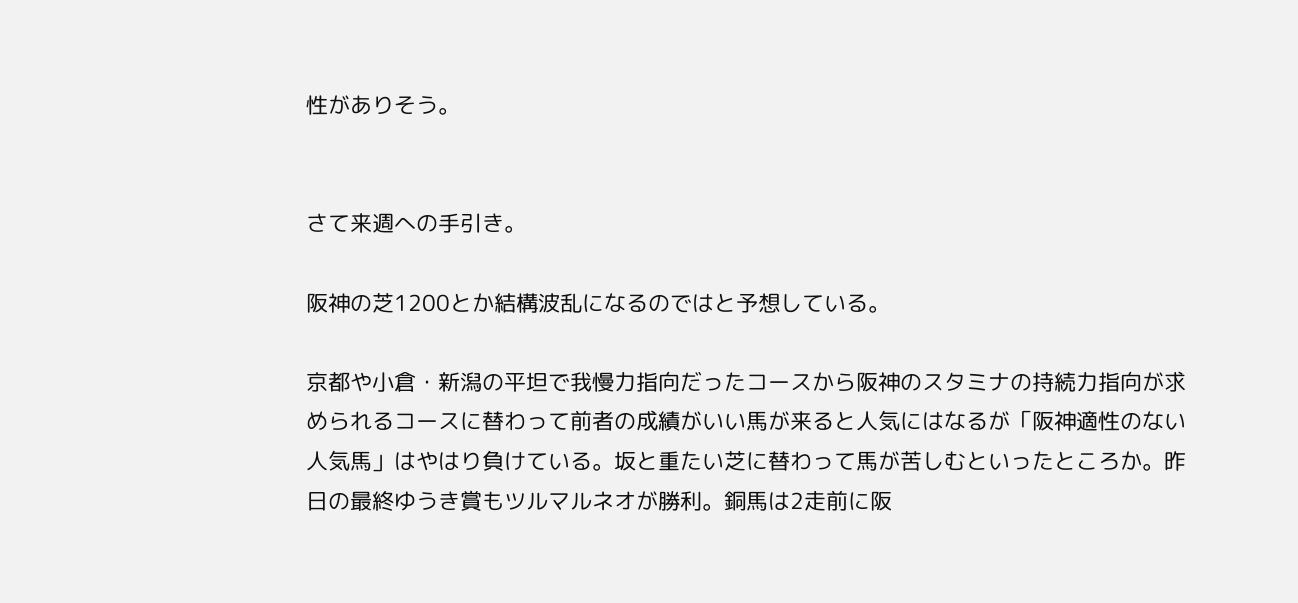性がありそう。


さて来週への手引き。

阪神の芝1200とか結構波乱になるのではと予想している。

京都や小倉・新潟の平坦で我慢力指向だったコースから阪神のスタミナの持続力指向が求められるコースに替わって前者の成績がいい馬が来ると人気にはなるが「阪神適性のない人気馬」はやはり負けている。坂と重たい芝に替わって馬が苦しむといったところか。昨日の最終ゆうき賞もツルマルネオが勝利。銅馬は2走前に阪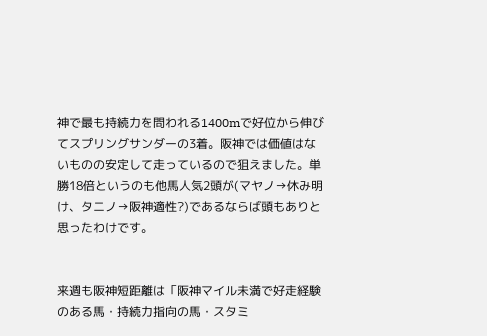神で最も持続力を問われる1400mで好位から伸びてスプリングサンダーの3着。阪神では価値はないものの安定して走っているので狙えました。単勝18倍というのも他馬人気2頭が(マヤノ→休み明け、タニノ→阪神適性?)であるならば頭もありと思ったわけです。


来週も阪神短距離は「阪神マイル未満で好走経験のある馬・持続力指向の馬・スタミ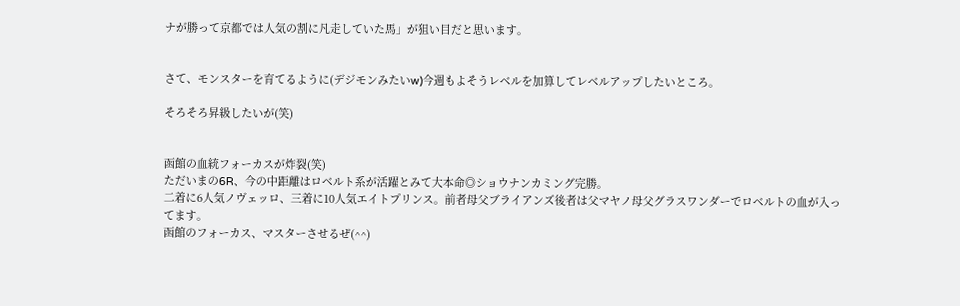ナが勝って京都では人気の割に凡走していた馬」が狙い目だと思います。


さて、モンスターを育てるように(デジモンみたいw)今週もよそうレベルを加算してレベルアップしたいところ。

そろそろ昇級したいが(笑)


函館の血統フォーカスが炸裂(笑)
ただいまの6R、今の中距離はロベルト系が活躍とみて大本命◎ショウナンカミング完勝。
二着に6人気ノヴェッロ、三着に10人気エイトプリンス。前者母父ブライアンズ後者は父マヤノ母父グラスワンダーでロベルトの血が入ってます。
函館のフォーカス、マスターさせるぜ(^^)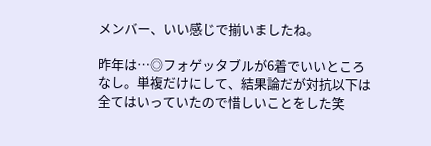メンバー、いい感じで揃いましたね。

昨年は…◎フォゲッタブルが6着でいいところなし。単複だけにして、結果論だが対抗以下は全てはいっていたので惜しいことをした笑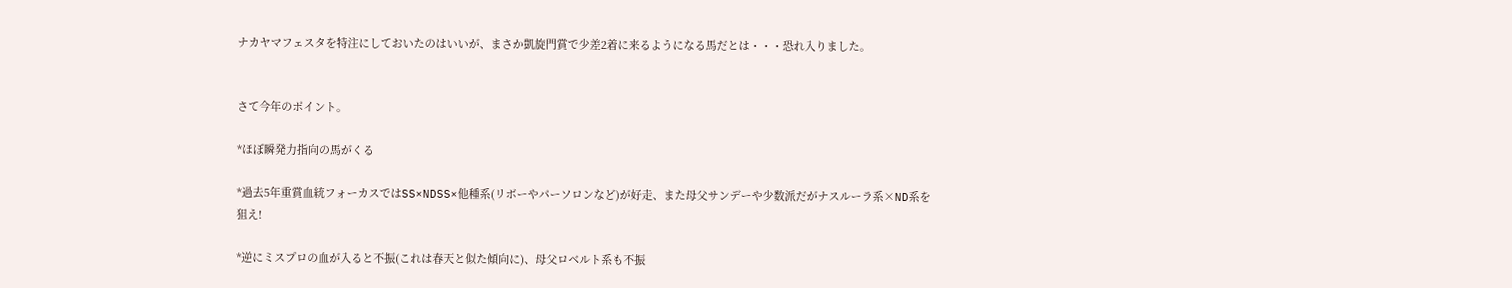ナカヤマフェスタを特注にしておいたのはいいが、まさか凱旋門賞で少差2着に来るようになる馬だとは・・・恐れ入りました。


さて今年のポイント。

*ほぼ瞬発力指向の馬がくる

*過去5年重賞血統フォーカスではSS×NDSS×他種系(リボーやパーソロンなど)が好走、また母父サンデーや少数派だがナスルーラ系×ND系を狙え!

*逆にミスプロの血が入ると不振(これは春天と似た傾向に)、母父ロベルト系も不振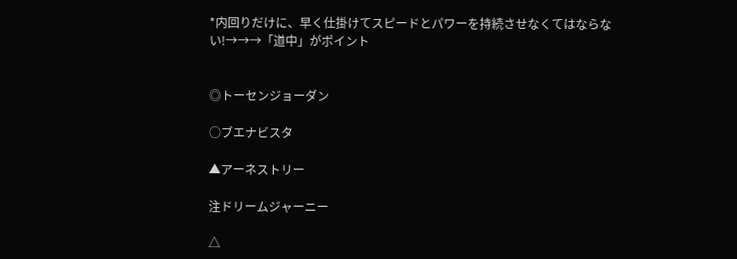*内回りだけに、早く仕掛けてスピードとパワーを持続させなくてはならない!→→→「道中」がポイント


◎トーセンジョーダン

○ブエナビスタ

▲アーネストリー

注ドリームジャーニー

△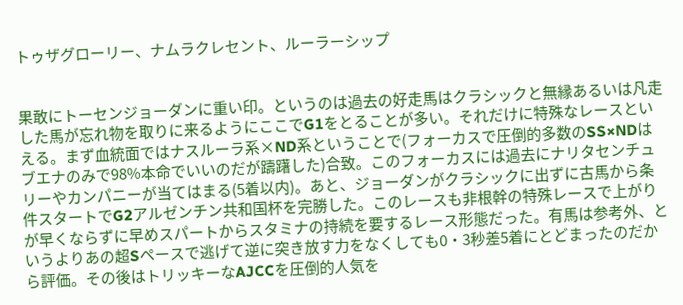トゥザグローリー、ナムラクレセント、ルーラーシップ


果敢にトーセンジョーダンに重い印。というのは過去の好走馬はクラシックと無縁あるいは凡走した馬が忘れ物を取りに来るようにここでG1をとることが多い。それだけに特殊なレースといえる。まず血統面ではナスルーラ系×ND系ということで(フォーカスで圧倒的多数のSS×NDはブエナのみで98%本命でいいのだが躊躇した)合致。このフォーカスには過去にナリタセンチュリーやカンパニーが当てはまる(5着以内)。あと、ジョーダンがクラシックに出ずに古馬から条件スタートでG2アルゼンチン共和国杯を完勝した。このレースも非根幹の特殊レースで上がりが早くならずに早めスパートからスタミナの持続を要するレース形態だった。有馬は参考外、というよりあの超Sペースで逃げて逆に突き放す力をなくしても0・3秒差5着にとどまったのだから評価。その後はトリッキーなAJCCを圧倒的人気を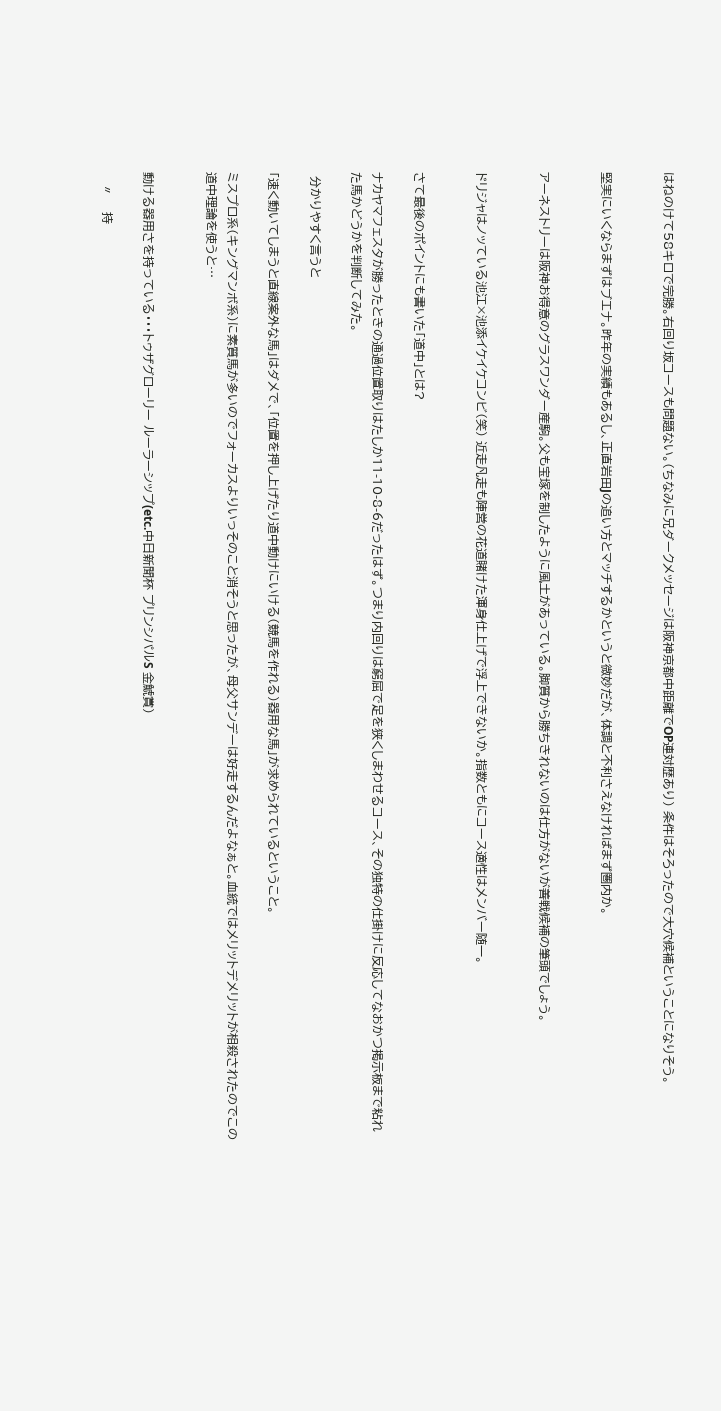はねのけて58キロで完勝。右回り坂コースも問題ない。(ちなみに兄ダークメッセージは阪神京都中距離でOP連対歴あり) 条件はそろったので大穴候補ということになりそう。


堅実にいくならまずはブエナ。昨年の実績もあるし、正直岩田Jの追い方とマッチするかというと微妙だが、体調と不利さえなければまず圏内か。


アーネストリーは阪神お得意のグラスワンダー産駒。父も宝塚を制したように風土があっている。脚質から勝ちきれないのは仕方がないが善戦候補の筆頭でしょう。


ドリジャはノッている池江×池添イケイケコンビ(笑) 近走凡走も陣営の花道賭けた渾身仕上げで浮上できないか。指数ともにコース適性はメンバー随一。


さて最後のポイントにも書いた「道中」とは?

ナカヤマフェスタが勝ったときの通過位置取りはたしか11-10-8-6だったはず。つまり内回りは窮屈で足を狭くしまわせるコース、その独特の仕掛けに反応してなおかつ掲示板まで粘れた馬かどうかを判断してみた。

 分かりやすく言うと

「速く動いてしまうと直線案外な馬」はダメで、「位置を押し上げたり道中動けにいける(競馬を作れる)器用な馬」が求められているということ。

ミスプロ系(キングマンボ系)に素質馬が多いのでフォーカスよりいっそのこと消そうと思ったが、母父サンデーは好走するんだよなぁと。血統ではメリットデメリットが相殺されたのでこの道中理論を使うと…


動ける器用さを持っている・・・トゥザグローリー ルーラーシップ(etc.中日新聞杯 プリンシパルS 金鯱賞)

   〃    持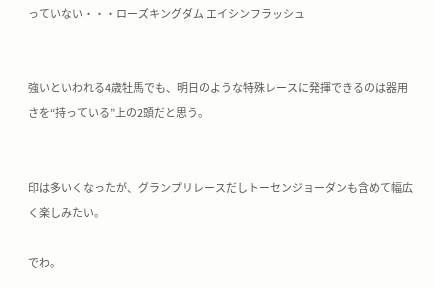っていない・・・ローズキングダム エイシンフラッシュ


強いといわれる4歳牡馬でも、明日のような特殊レースに発揮できるのは器用さを“持っている”上の2頭だと思う。


印は多いくなったが、グランプリレースだしトーセンジョーダンも含めて幅広く楽しみたい。

でわ。